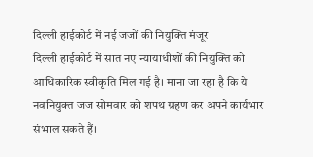दिल्ली हाईकोर्ट में नई जजों की नियुक्ति मंजूर
दिल्ली हाईकोर्ट में सात नए न्यायाधीशों की नियुक्ति को आधिकारिक स्वीकृति मिल गई है। माना जा रहा है कि ये नवनियुक्त जज सोमवार को शपथ ग्रहण कर अपने कार्यभार संभाल सकते हैं।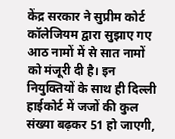केंद्र सरकार ने सुप्रीम कोर्ट कॉलेजियम द्वारा सुझाए गए आठ नामों में से सात नामों को मंजूरी दी है। इन नियुक्तियों के साथ ही दिल्ली हाईकोर्ट में जजों की कुल संख्या बढ़कर 51 हो जाएगी,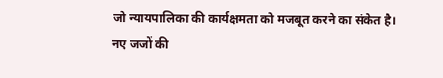जो न्यायपालिका की कार्यक्षमता को मजबूत करने का संकेत है।
नए जजों की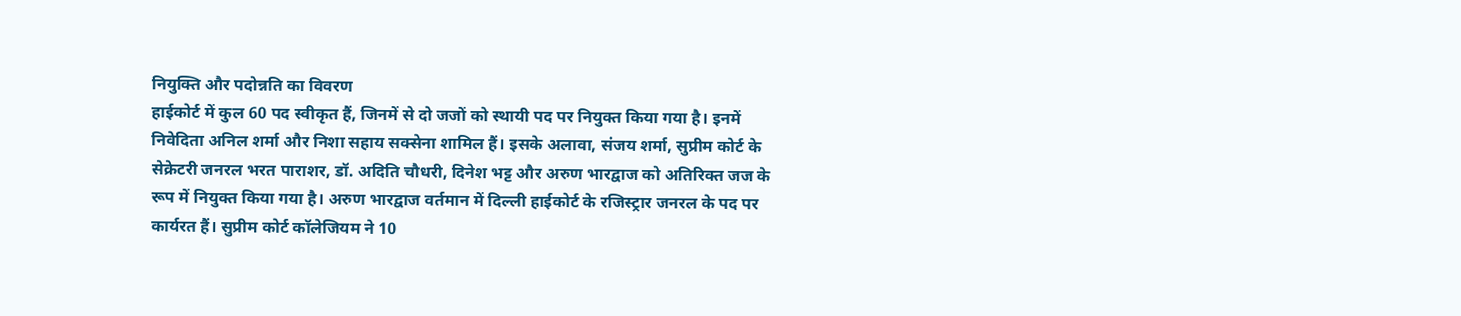नियुक्ति और पदोन्नति का विवरण
हाईकोर्ट में कुल 60 पद स्वीकृत हैं, जिनमें से दो जजों को स्थायी पद पर नियुक्त किया गया है। इनमें निवेदिता अनिल शर्मा और निशा सहाय सक्सेना शामिल हैं। इसके अलावा, संजय शर्मा, सुप्रीम कोर्ट के सेक्रेटरी जनरल भरत पाराशर, डॉ. अदिति चौधरी, दिनेश भट्ट और अरुण भारद्वाज को अतिरिक्त जज के रूप में नियुक्त किया गया है। अरुण भारद्वाज वर्तमान में दिल्ली हाईकोर्ट के रजिस्ट्रार जनरल के पद पर कार्यरत हैं। सुप्रीम कोर्ट कॉलेजियम ने 10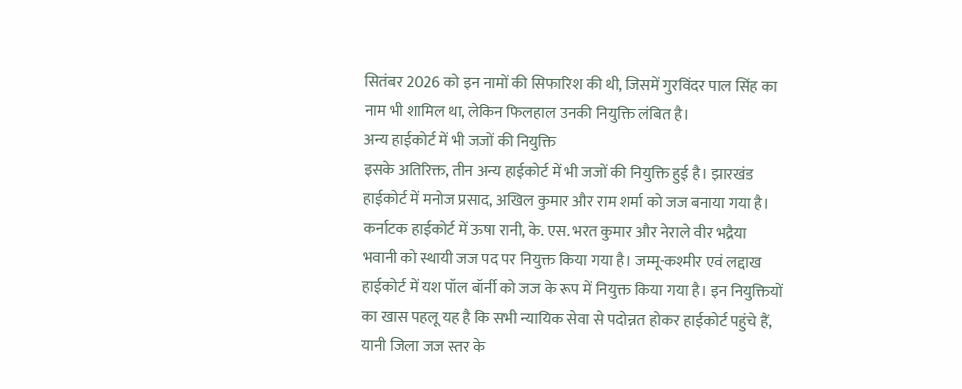सितंबर 2026 को इन नामों की सिफारिश की थी, जिसमें गुरविंदर पाल सिंह का नाम भी शामिल था, लेकिन फिलहाल उनकी नियुक्ति लंबित है।
अन्य हाईकोर्ट में भी जजों की नियुक्ति
इसके अतिरिक्त, तीन अन्य हाईकोर्ट में भी जजों की नियुक्ति हुई है। झारखंड हाईकोर्ट में मनोज प्रसाद, अखिल कुमार और राम शर्मा को जज बनाया गया है। कर्नाटक हाईकोर्ट में ऊषा रानी, के. एस. भरत कुमार और नेराले वीर भद्रैया भवानी को स्थायी जज पद पर नियुक्त किया गया है। जम्मू-कश्मीर एवं लद्दाख हाईकोर्ट में यश पॉल बॉर्नी को जज के रूप में नियुक्त किया गया है। इन नियुक्तियों का खास पहलू यह है कि सभी न्यायिक सेवा से पदोन्नत होकर हाईकोर्ट पहुंचे हैं, यानी जिला जज स्तर के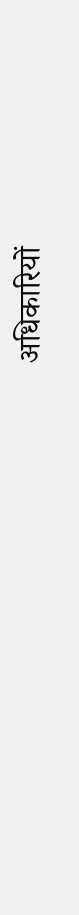अधिकारियों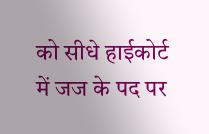को सीधे हाईकोर्ट में जज के पद पर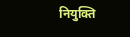नियुक्ति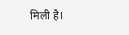मिली है।